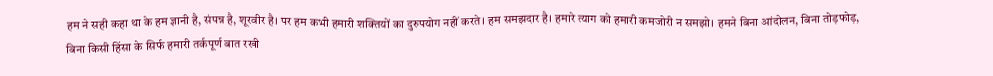हम ने सही कहा था के हम ज्ञानी है, संपन्न है, शूरवीर है। पर हम कभी हमारी शक्तियों का दुरुपयोग नहीं करते। हम समझदार है। हमारे त्याग को हमारी कमजोरी न समझो। हमने बिना आंदोलन, बिना तोड़फोड़, बिना किसी हिंसा के सिर्फ हमारी तर्कपूर्ण बात रखी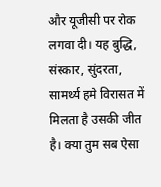और यूजीसी पर रोक लगवा दी। यह बुद्धि, संस्कार, सुंदरता, सामर्थ्य हमे विरासत में मिलता है उसकी जीत है। क्या तुम सब ऐसा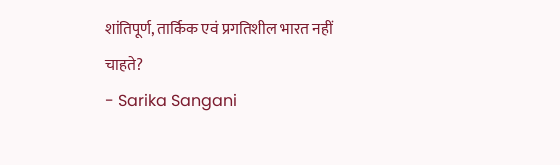शांतिपूर्ण, तार्किक एवं प्रगतिशील भारत नहीं चाहते?
- Sarika Sangani